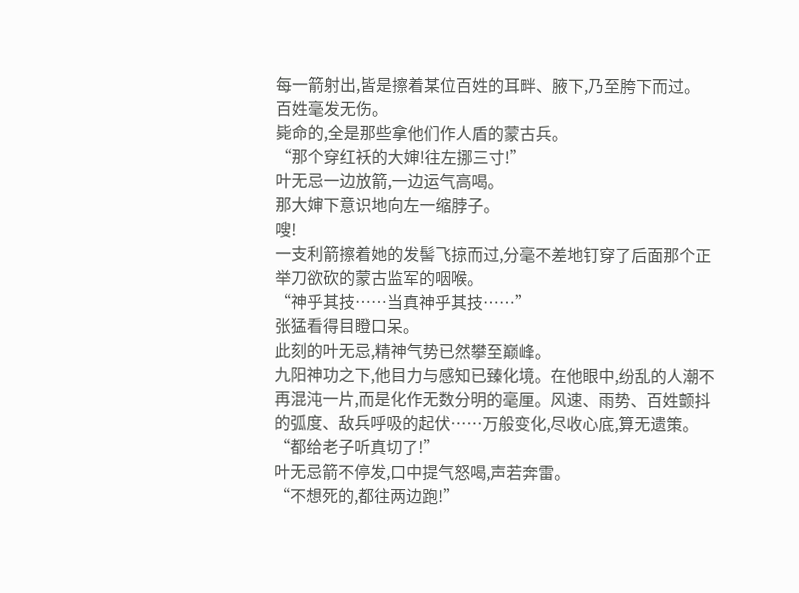每一箭射出,皆是擦着某位百姓的耳畔、腋下,乃至胯下而过。
百姓毫发无伤。
毙命的,全是那些拿他们作人盾的蒙古兵。
“那个穿红袄的大婶!往左挪三寸!”
叶无忌一边放箭,一边运气高喝。
那大婶下意识地向左一缩脖子。
嗖!
一支利箭擦着她的发髻飞掠而过,分毫不差地钉穿了后面那个正举刀欲砍的蒙古监军的咽喉。
“神乎其技……当真神乎其技……”
张猛看得目瞪口呆。
此刻的叶无忌,精神气势已然攀至巅峰。
九阳神功之下,他目力与感知已臻化境。在他眼中,纷乱的人潮不再混沌一片,而是化作无数分明的毫厘。风速、雨势、百姓颤抖的弧度、敌兵呼吸的起伏……万般变化,尽收心底,算无遗策。
“都给老子听真切了!”
叶无忌箭不停发,口中提气怒喝,声若奔雷。
“不想死的,都往两边跑!”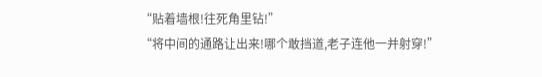“贴着墙根!往死角里钻!”
“将中间的通路让出来!哪个敢挡道,老子连他一并射穿!”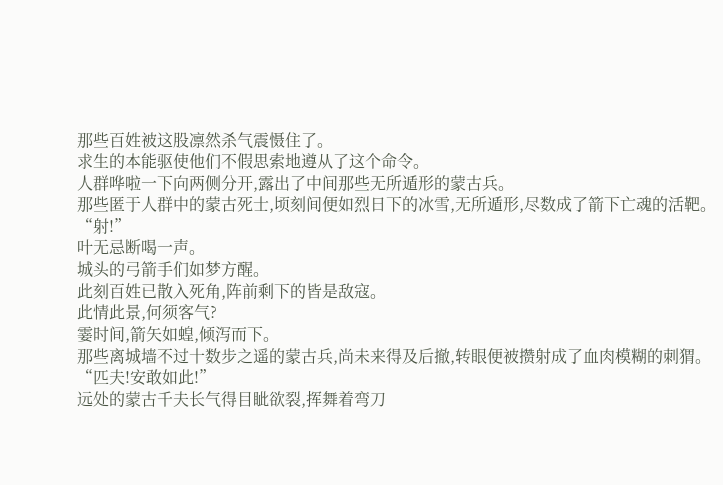那些百姓被这股凛然杀气震慑住了。
求生的本能驱使他们不假思索地遵从了这个命令。
人群哗啦一下向两侧分开,露出了中间那些无所遁形的蒙古兵。
那些匿于人群中的蒙古死士,顷刻间便如烈日下的冰雪,无所遁形,尽数成了箭下亡魂的活靶。
“射!”
叶无忌断喝一声。
城头的弓箭手们如梦方醒。
此刻百姓已散入死角,阵前剩下的皆是敌寇。
此情此景,何须客气?
霎时间,箭矢如蝗,倾泻而下。
那些离城墙不过十数步之遥的蒙古兵,尚未来得及后撤,转眼便被攒射成了血肉模糊的刺猬。
“匹夫!安敢如此!”
远处的蒙古千夫长气得目眦欲裂,挥舞着弯刀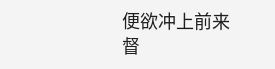便欲冲上前来督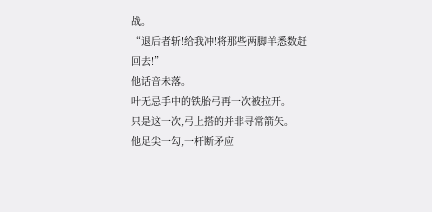战。
“退后者斩!给我冲!将那些两脚羊悉数赶回去!”
他话音未落。
叶无忌手中的铁胎弓再一次被拉开。
只是这一次,弓上搭的并非寻常箭矢。
他足尖一勾,一杆断矛应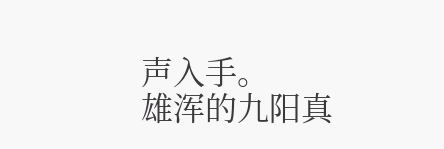声入手。
雄浑的九阳真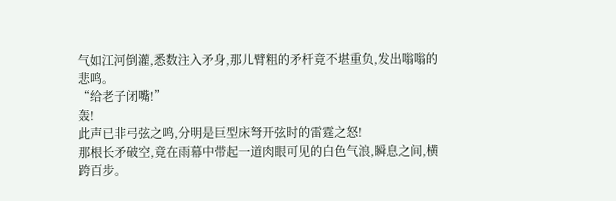气如江河倒灌,悉数注入矛身,那儿臂粗的矛杆竟不堪重负,发出嗡嗡的悲鸣。
“给老子闭嘴!”
轰!
此声已非弓弦之鸣,分明是巨型床弩开弦时的雷霆之怒!
那根长矛破空,竟在雨幕中带起一道肉眼可见的白色气浪,瞬息之间,横跨百步。